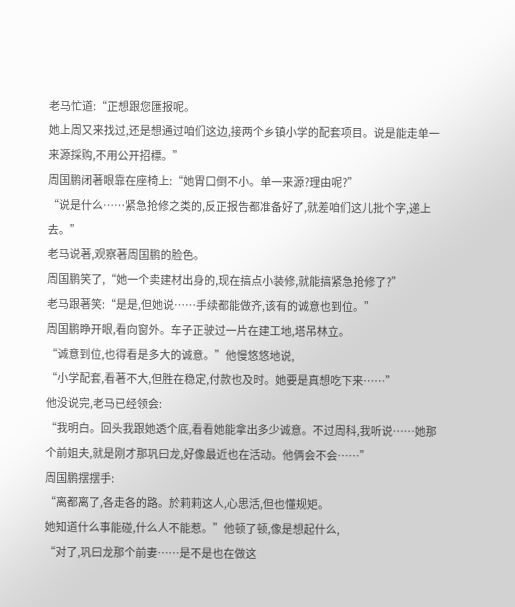老马忙道:“正想跟您匯报呢。
她上周又来找过,还是想通过咱们这边,接两个乡镇小学的配套项目。说是能走单一来源採购,不用公开招標。”
周国鹏闭著眼靠在座椅上:“她胃口倒不小。单一来源?理由呢?”
“说是什么……紧急抢修之类的,反正报告都准备好了,就差咱们这儿批个字,递上去。”
老马说著,观察著周国鹏的脸色。
周国鹏笑了,“她一个卖建材出身的,现在搞点小装修,就能搞紧急抢修了?”
老马跟著笑:“是是,但她说……手续都能做齐,该有的诚意也到位。”
周国鹏睁开眼,看向窗外。车子正驶过一片在建工地,塔吊林立。
“诚意到位,也得看是多大的诚意。”他慢悠悠地说,
“小学配套,看著不大,但胜在稳定,付款也及时。她要是真想吃下来……”
他没说完,老马已经领会:
“我明白。回头我跟她透个底,看看她能拿出多少诚意。不过周科,我听说……她那个前姐夫,就是刚才那巩曰龙,好像最近也在活动。他俩会不会……”
周国鹏摆摆手:
“离都离了,各走各的路。於莉莉这人,心思活,但也懂规矩。
她知道什么事能碰,什么人不能惹。”他顿了顿,像是想起什么,
“对了,巩曰龙那个前妻……是不是也在做这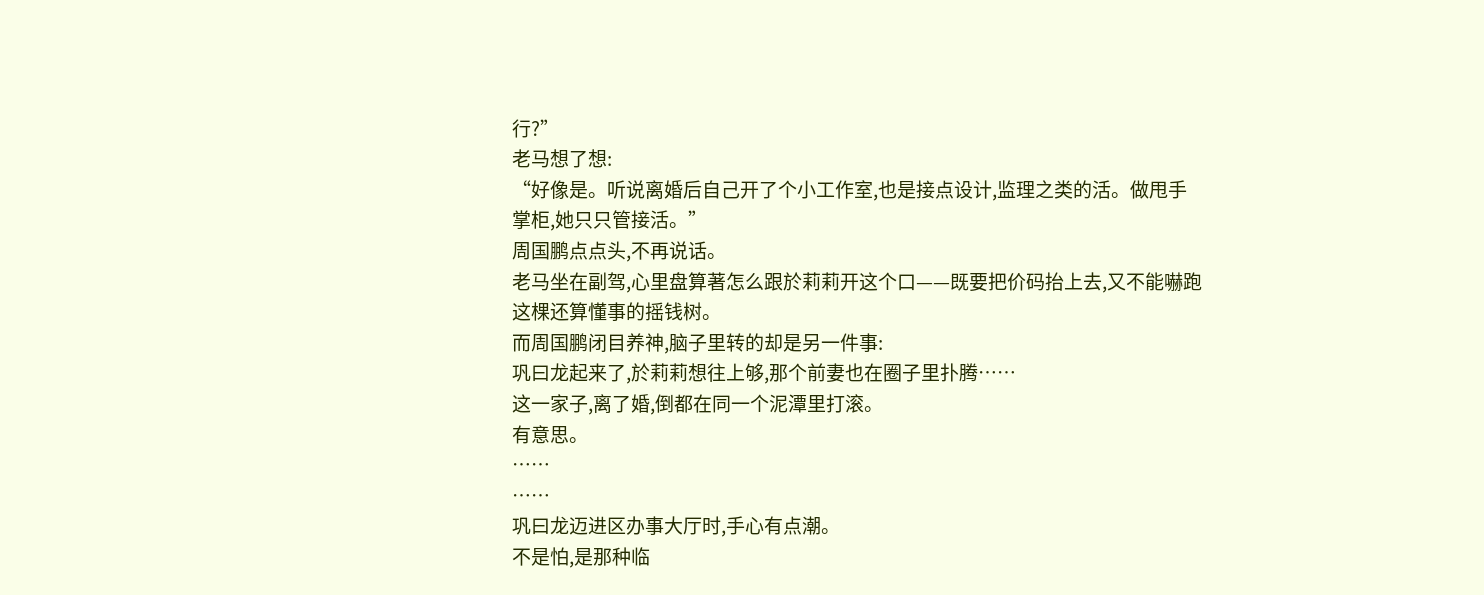行?”
老马想了想:
“好像是。听说离婚后自己开了个小工作室,也是接点设计,监理之类的活。做甩手掌柜,她只只管接活。”
周国鹏点点头,不再说话。
老马坐在副驾,心里盘算著怎么跟於莉莉开这个口——既要把价码抬上去,又不能嚇跑这棵还算懂事的摇钱树。
而周国鹏闭目养神,脑子里转的却是另一件事:
巩曰龙起来了,於莉莉想往上够,那个前妻也在圈子里扑腾……
这一家子,离了婚,倒都在同一个泥潭里打滚。
有意思。
……
……
巩曰龙迈进区办事大厅时,手心有点潮。
不是怕,是那种临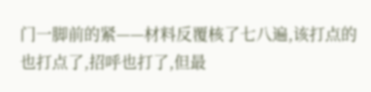门一脚前的紧——材料反覆核了七八遍,该打点的也打点了,招呼也打了,但最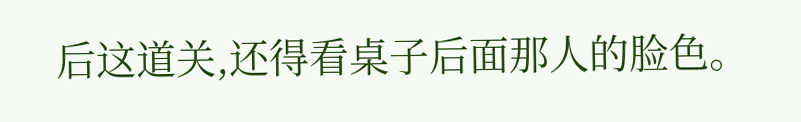后这道关,还得看桌子后面那人的脸色。